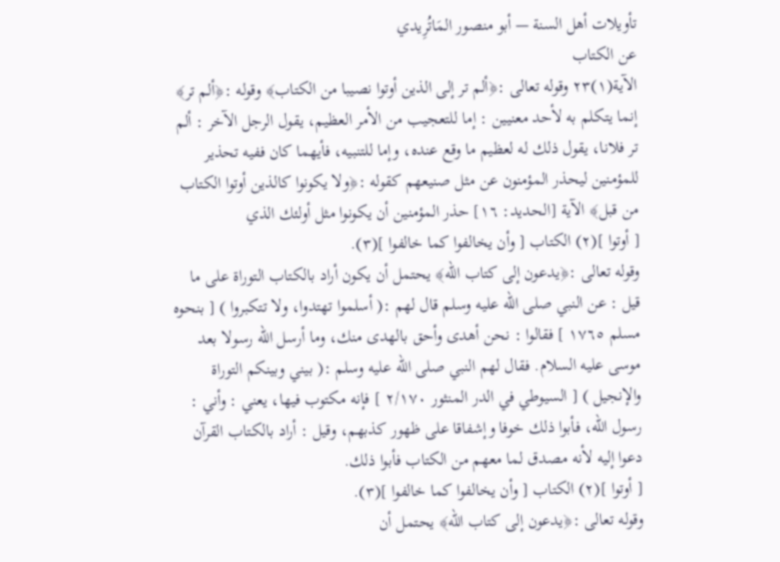تأويلات أهل السنة — أبو منصور المَاتُرِيدي
عن الكتاب
الآية(١)٢٣ وقوله تعالى :﴿ألم تر إلى الذين أوتوا نصيبا من الكتاب﴾ وقوله :﴿ألم تر﴾ إنما يتكلم به لأحد معنيين : إما للتعجيب من الأمر العظيم، يقول الرجل الآخر : ألم تر فلانا، يقول ذلك له لعظيم ما وقع عنده، وإما للتنبيه، فأيهما كان ففيه تحذير للمؤمنين ليحذر المؤمنون عن مثل صنيعهم كقوله :﴿ولا يكونوا كالذين أوتوا الكتاب من قبل﴾ الآية [الحديد: ١٦] حذر المؤمنين أن يكونوا مثل أولئك الذي
[ أوتوا ](٢) الكتاب [ وأن يخالفوا كما خالفوا ](٣).
وقوله تعالى :﴿يدعون إلى كتاب الله﴾ يحتمل أن يكون أراد بالكتاب التوراة على ما قيل : عن النبي صلى الله عليه وسلم قال لهم :( أسلموا تهتدوا، ولا تتكبروا ) [ بنحوه مسلم ١٧٦٥ ] فقالوا : نحن أهدى وأحق بالهدى منك، وما أرسل الله رسولا بعد موسى عليه السلام. فقال لهم النبي صلى الله عليه وسلم :( بيني وبينكم التوراة والإنجيل ) [ السيوطي في الدر المنثور ٢/١٧٠ ] فإنه مكتوب فيها، يعني : وأني : رسول الله، فأبوا ذلك خوفا وإشفاقا على ظهور كذبهم، وقيل : أراد بالكتاب القرآن دعوا إليه لأنه مصدق لما معهم من الكتاب فأبوا ذلك.
[ أوتوا ](٢) الكتاب [ وأن يخالفوا كما خالفوا ](٣).
وقوله تعالى :﴿يدعون إلى كتاب الله﴾ يحتمل أن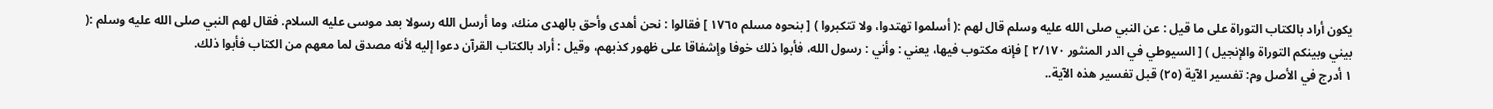يكون أراد بالكتاب التوراة على ما قيل : عن النبي صلى الله عليه وسلم قال لهم :( أسلموا تهتدوا، ولا تتكبروا ) [ بنحوه مسلم ١٧٦٥ ] فقالوا : نحن أهدى وأحق بالهدى منك، وما أرسل الله رسولا بعد موسى عليه السلام. فقال لهم النبي صلى الله عليه وسلم :( بيني وبينكم التوراة والإنجيل ) [ السيوطي في الدر المنثور ٢/١٧٠ ] فإنه مكتوب فيها، يعني : وأني : رسول الله، فأبوا ذلك خوفا وإشفاقا على ظهور كذبهم، وقيل : أراد بالكتاب القرآن دعوا إليه لأنه مصدق لما معهم من الكتاب فأبوا ذلك.
١ أدرج في الأصل وم: تفسير الآية (٢٥) قبل تفسير هذه الآية..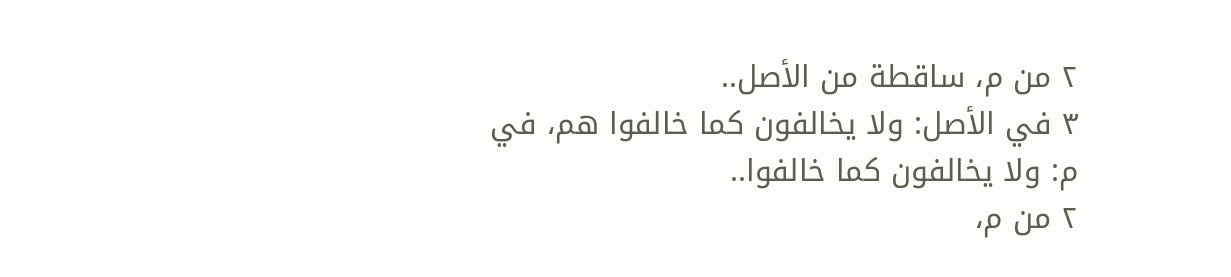٢ من م، ساقطة من الأصل..
٣ في الأصل: ولا يخالفون كما خالفوا هم، في م: ولا يخالفون كما خالفوا..
٢ من م،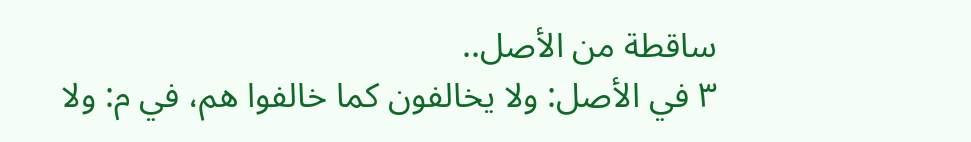ساقطة من الأصل..
٣ في الأصل: ولا يخالفون كما خالفوا هم، في م: ولا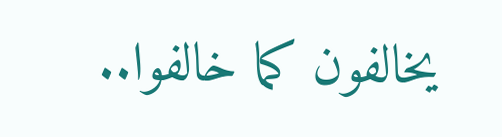يخالفون كما خالفوا..